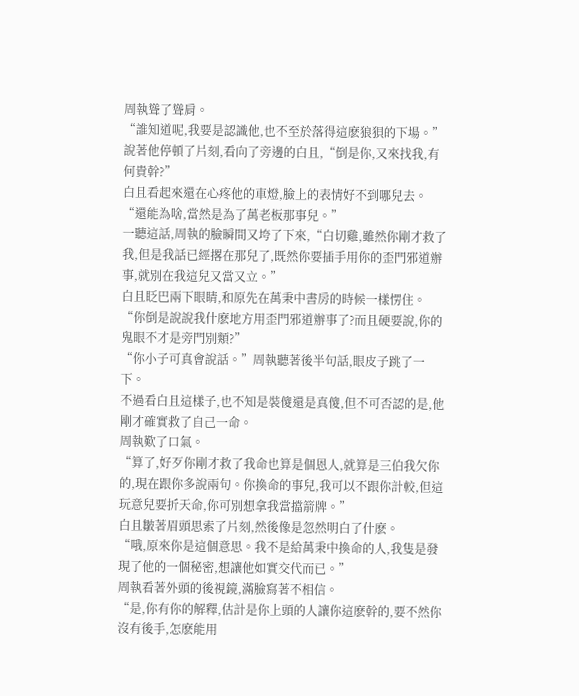周執聳了聳肩。
“誰知道呢,我要是認識他,也不至於落得這麽狼狽的下場。”說著他停頓了片刻,看向了旁邊的白且,“倒是你,又來找我,有何貴幹?”
白且看起來還在心疼他的車燈,臉上的表情好不到哪兒去。
“還能為啥,當然是為了萬老板那事兒。”
一聽這話,周執的臉瞬間又垮了下來,“白切雞,雖然你剛才救了我,但是我話已經撂在那兒了,既然你要插手用你的歪門邪道辦事,就別在我這兒又當又立。”
白且眨巴兩下眼睛,和原先在萬秉中書房的時候一樣愣住。
“你倒是說說我什麽地方用歪門邪道辦事了?而且硬要說,你的鬼眼不才是旁門別類?”
“你小子可真會說話。”周執聽著後半句話,眼皮子跳了一下。
不過看白且這樣子,也不知是裝傻還是真傻,但不可否認的是,他剛才確實救了自己一命。
周執歎了口氣。
“算了,好歹你剛才救了我命也算是個恩人,就算是三伯我欠你的,現在跟你多說兩句。你換命的事兒,我可以不跟你計較,但這玩意兒要折天命,你可別想拿我當擋箭牌。”
白且皺著眉頭思索了片刻,然後像是忽然明白了什麽。
“哦,原來你是這個意思。我不是給萬秉中換命的人,我隻是發現了他的一個秘密,想讓他如實交代而已。”
周執看著外頭的後視鏡,滿臉寫著不相信。
“是,你有你的解釋,估計是你上頭的人讓你這麽幹的,要不然你沒有後手,怎麽能用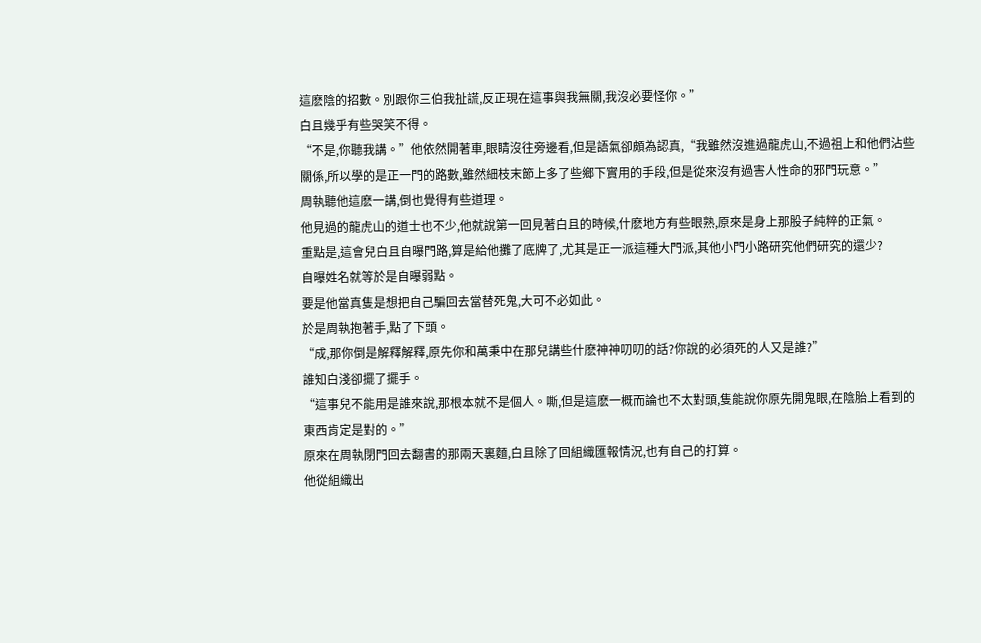這麽陰的招數。別跟你三伯我扯謊,反正現在這事與我無關,我沒必要怪你。”
白且幾乎有些哭笑不得。
“不是,你聽我講。”他依然開著車,眼睛沒往旁邊看,但是語氣卻頗為認真,“我雖然沒進過龍虎山,不過祖上和他們沾些關係,所以學的是正一門的路數,雖然細枝末節上多了些鄉下實用的手段,但是從來沒有過害人性命的邪門玩意。”
周執聽他這麽一講,倒也覺得有些道理。
他見過的龍虎山的道士也不少,他就說第一回見著白且的時候,什麽地方有些眼熟,原來是身上那股子純粹的正氣。
重點是,這會兒白且自曝門路,算是給他攤了底牌了,尤其是正一派這種大門派,其他小門小路研究他們研究的還少?
自曝姓名就等於是自曝弱點。
要是他當真隻是想把自己騙回去當替死鬼,大可不必如此。
於是周執抱著手,點了下頭。
“成,那你倒是解釋解釋,原先你和萬秉中在那兒講些什麽神神叨叨的話?你說的必須死的人又是誰?”
誰知白淺卻擺了擺手。
“這事兒不能用是誰來說,那根本就不是個人。嘶,但是這麽一概而論也不太對頭,隻能說你原先開鬼眼,在陰胎上看到的東西肯定是對的。”
原來在周執閉門回去翻書的那兩天裏麵,白且除了回組織匯報情況,也有自己的打算。
他從組織出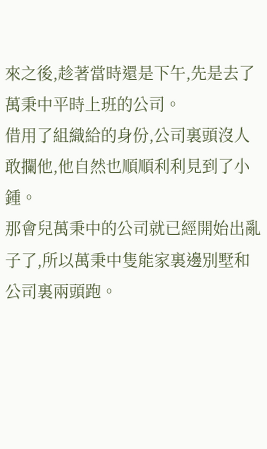來之後,趁著當時還是下午,先是去了萬秉中平時上班的公司。
借用了組織給的身份,公司裏頭沒人敢攔他,他自然也順順利利見到了小鍾。
那會兒萬秉中的公司就已經開始出亂子了,所以萬秉中隻能家裏邊別墅和公司裏兩頭跑。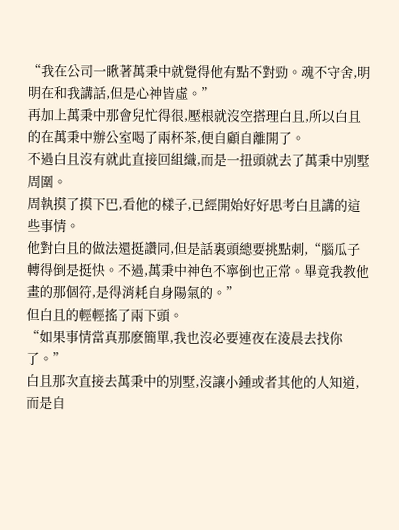“我在公司一瞅著萬秉中就覺得他有點不對勁。魂不守舍,明明在和我講話,但是心神皆虛。”
再加上萬秉中那會兒忙得很,壓根就沒空搭理白且,所以白且的在萬秉中辦公室喝了兩杯茶,便自顧自離開了。
不過白且沒有就此直接回組織,而是一扭頭就去了萬秉中別墅周圍。
周執摸了摸下巴,看他的樣子,已經開始好好思考白且講的這些事情。
他對白且的做法還挺讚同,但是話裏頭總要挑點刺,“腦瓜子轉得倒是挺快。不過,萬秉中神色不寧倒也正常。畢竟我教他畫的那個符,是得消耗自身陽氣的。”
但白且的輕輕搖了兩下頭。
“如果事情當真那麽簡單,我也沒必要連夜在淩晨去找你了。”
白且那次直接去萬秉中的別墅,沒讓小鍾或者其他的人知道,而是自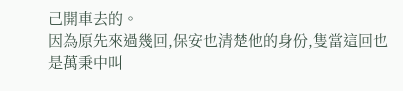己開車去的。
因為原先來過幾回,保安也清楚他的身份,隻當這回也是萬秉中叫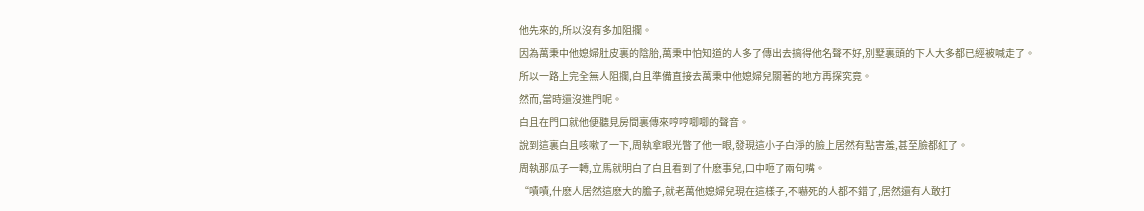他先來的,所以沒有多加阻攔。
因為萬秉中他媳婦肚皮裏的陰胎,萬秉中怕知道的人多了傳出去搞得他名聲不好,別墅裏頭的下人大多都已經被喊走了。
所以一路上完全無人阻攔,白且準備直接去萬秉中他媳婦兒關著的地方再探究竟。
然而,當時還沒進門呢。
白且在門口就他便聽見房間裏傳來哼哼唧唧的聲音。
說到這裏白且咳嗽了一下,周執拿眼光瞥了他一眼,發現這小子白淨的臉上居然有點害羞,甚至臉都紅了。
周執那瓜子一轉,立馬就明白了白且看到了什麽事兒,口中咂了兩句嘴。
“嘖嘖,什麽人居然這麽大的膽子,就老萬他媳婦兒現在這樣子,不嚇死的人都不錯了,居然還有人敢打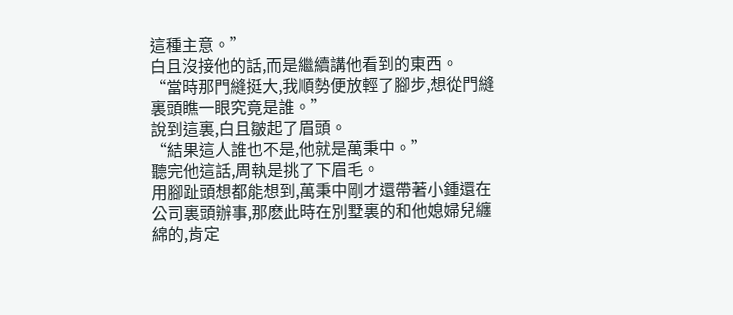這種主意。”
白且沒接他的話,而是繼續講他看到的東西。
“當時那門縫挺大,我順勢便放輕了腳步,想從門縫裏頭瞧一眼究竟是誰。”
說到這裏,白且皺起了眉頭。
“結果這人誰也不是,他就是萬秉中。”
聽完他這話,周執是挑了下眉毛。
用腳趾頭想都能想到,萬秉中剛才還帶著小鍾還在公司裏頭辦事,那麽此時在別墅裏的和他媳婦兒纏綿的,肯定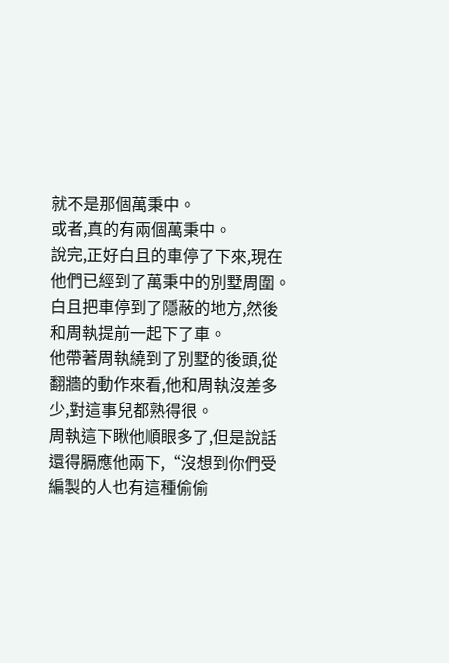就不是那個萬秉中。
或者,真的有兩個萬秉中。
說完,正好白且的車停了下來,現在他們已經到了萬秉中的別墅周圍。
白且把車停到了隱蔽的地方,然後和周執提前一起下了車。
他帶著周執繞到了別墅的後頭,從翻牆的動作來看,他和周執沒差多少,對這事兒都熟得很。
周執這下瞅他順眼多了,但是說話還得膈應他兩下,“沒想到你們受編製的人也有這種偷偷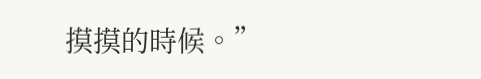摸摸的時候。”